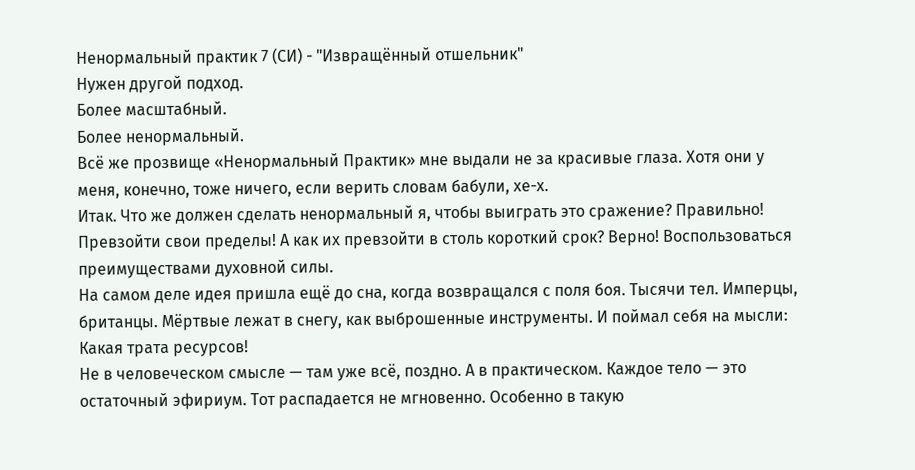Ненормальный практик 7 (СИ) - "Извращённый отшельник"
Нужен другой подход.
Более масштабный.
Более ненормальный.
Всё же прозвище «Ненормальный Практик» мне выдали не за красивые глаза. Хотя они у меня, конечно, тоже ничего, если верить словам бабули, хе-х.
Итак. Что же должен сделать ненормальный я, чтобы выиграть это сражение? Правильно! Превзойти свои пределы! А как их превзойти в столь короткий срок? Верно! Воспользоваться преимуществами духовной силы.
На самом деле идея пришла ещё до сна, когда возвращался с поля боя. Тысячи тел. Имперцы, британцы. Мёртвые лежат в снегу, как выброшенные инструменты. И поймал себя на мысли:
Какая трата ресурсов!
Не в человеческом смысле — там уже всё, поздно. А в практическом. Каждое тело — это остаточный эфириум. Тот распадается не мгновенно. Особенно в такую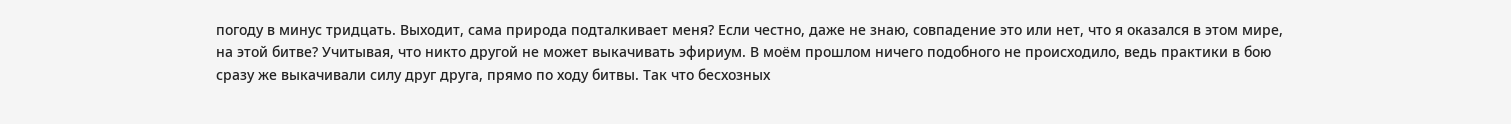погоду в минус тридцать. Выходит, сама природа подталкивает меня? Если честно, даже не знаю, совпадение это или нет, что я оказался в этом мире, на этой битве? Учитывая, что никто другой не может выкачивать эфириум. В моём прошлом ничего подобного не происходило, ведь практики в бою сразу же выкачивали силу друг друга, прямо по ходу битвы. Так что бесхозных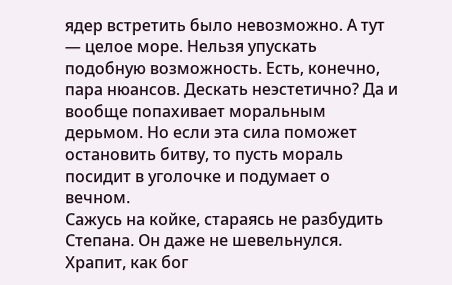ядер встретить было невозможно. А тут — целое море. Нельзя упускать подобную возможность. Есть, конечно, пара нюансов. Дескать неэстетично? Да и вообще попахивает моральным дерьмом. Но если эта сила поможет остановить битву, то пусть мораль посидит в уголочке и подумает о вечном.
Сажусь на койке, стараясь не разбудить Степана. Он даже не шевельнулся. Храпит, как бог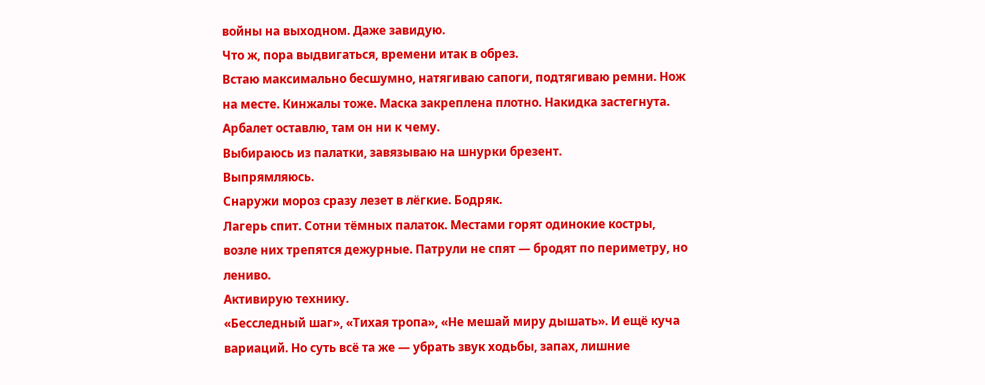войны на выходном. Даже завидую.
Что ж, пора выдвигаться, времени итак в обрез.
Встаю максимально бесшумно, натягиваю сапоги, подтягиваю ремни. Нож на месте. Кинжалы тоже. Маска закреплена плотно. Накидка застегнута. Арбалет оставлю, там он ни к чему.
Выбираюсь из палатки, завязываю на шнурки брезент.
Выпрямляюсь.
Снаружи мороз сразу лезет в лёгкие. Бодряк.
Лагерь спит. Сотни тёмных палаток. Местами горят одинокие костры, возле них трепятся дежурные. Патрули не спят — бродят по периметру, но лениво.
Активирую технику.
«Бесследный шаг», «Тихая тропа», «Не мешай миру дышать». И ещё куча вариаций. Но суть всё та же — убрать звук ходьбы, запах, лишние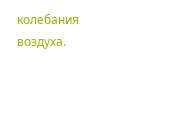колебания воздуха.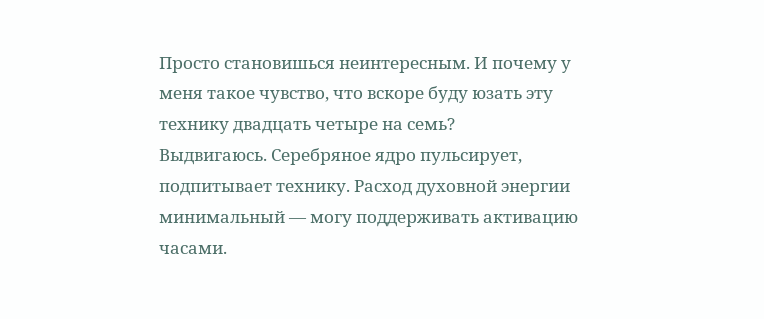Просто становишься неинтересным. И почему у меня такое чувство, что вскоре буду юзать эту технику двадцать четыре на семь?
Выдвигаюсь. Серебряное ядро пульсирует, подпитывает технику. Расход духовной энергии минимальный — могу поддерживать активацию часами.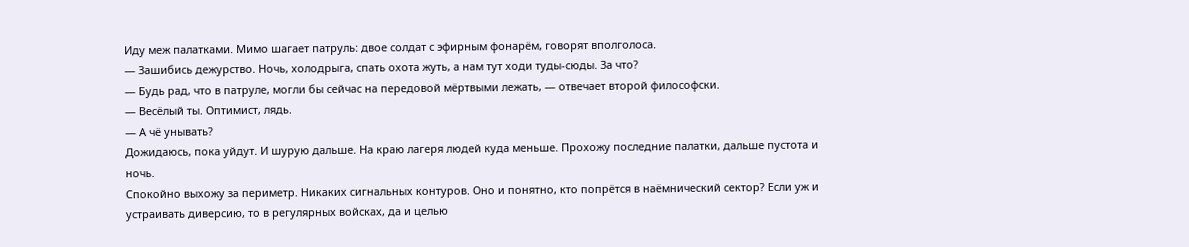Иду меж палатками. Мимо шагает патруль: двое солдат с эфирным фонарём, говорят вполголоса.
— Зашибись дежурство. Ночь, холодрыга, спать охота жуть, а нам тут ходи туды-сюды. За что?
— Будь рад, что в патруле, могли бы сейчас на передовой мёртвыми лежать, — отвечает второй философски.
— Весёлый ты. Оптимист, лядь.
— А чё унывать?
Дожидаюсь, пока уйдут. И шурую дальше. На краю лагеря людей куда меньше. Прохожу последние палатки, дальше пустота и ночь.
Спокойно выхожу за периметр. Никаких сигнальных контуров. Оно и понятно, кто попрётся в наёмнический сектор? Если уж и устраивать диверсию, то в регулярных войсках, да и целью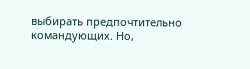выбирать предпочтительно командующих. Но,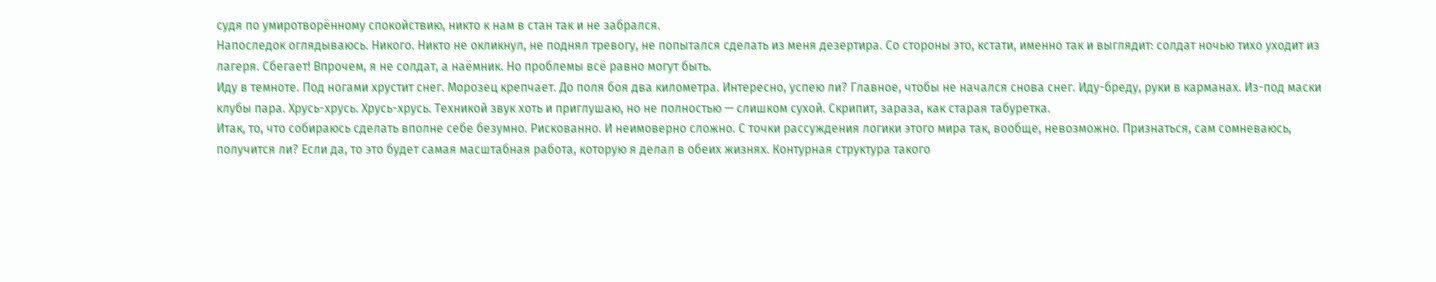судя по умиротворённому спокойствию, никто к нам в стан так и не забрался.
Напоследок оглядываюсь. Никого. Никто не окликнул, не поднял тревогу, не попытался сделать из меня дезертира. Со стороны это, кстати, именно так и выглядит: солдат ночью тихо уходит из лагеря. Сбегает! Впрочем, я не солдат, а наёмник. Но проблемы всё равно могут быть.
Иду в темноте. Под ногами хрустит снег. Морозец крепчает. До поля боя два километра. Интересно, успею ли? Главное, чтобы не начался снова снег. Иду-бреду, руки в карманах. Из-под маски клубы пара. Хрусь-хрусь. Хрусь-хрусь. Техникой звук хоть и приглушаю, но не полностью — слишком сухой. Скрипит, зараза, как старая табуретка.
Итак, то, что собираюсь сделать вполне себе безумно. Рискованно. И неимоверно сложно. С точки рассуждения логики этого мира так, вообще, невозможно. Признаться, сам сомневаюсь, получится ли? Если да, то это будет самая масштабная работа, которую я делал в обеих жизнях. Контурная структура такого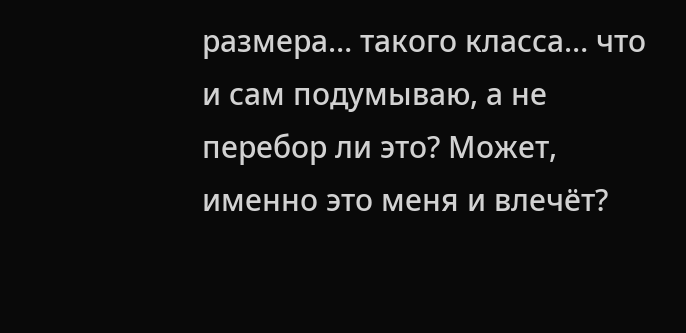размера… такого класса… что и сам подумываю, а не перебор ли это? Может, именно это меня и влечёт?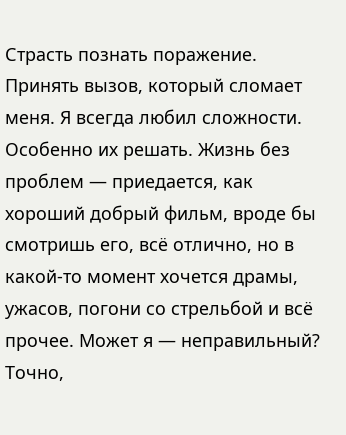Страсть познать поражение. Принять вызов, который сломает меня. Я всегда любил сложности. Особенно их решать. Жизнь без проблем — приедается, как хороший добрый фильм, вроде бы смотришь его, всё отлично, но в какой-то момент хочется драмы, ужасов, погони со стрельбой и всё прочее. Может я — неправильный? Точно,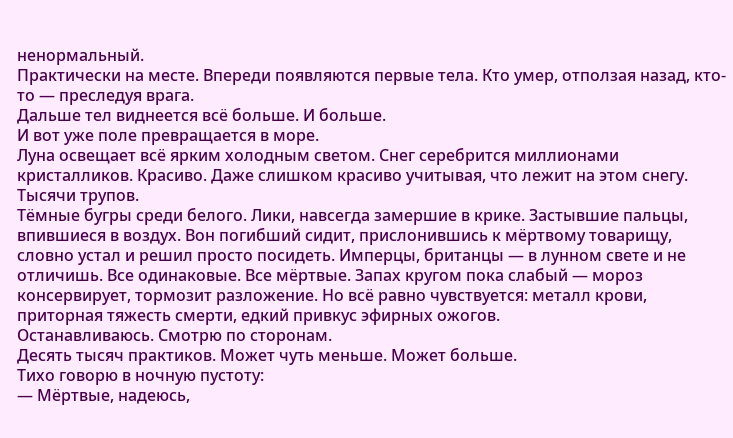ненормальный.
Практически на месте. Впереди появляются первые тела. Кто умер, отползая назад, кто-то — преследуя врага.
Дальше тел виднеется всё больше. И больше.
И вот уже поле превращается в море.
Луна освещает всё ярким холодным светом. Снег серебрится миллионами кристалликов. Красиво. Даже слишком красиво учитывая, что лежит на этом снегу.
Тысячи трупов.
Тёмные бугры среди белого. Лики, навсегда замершие в крике. Застывшие пальцы, впившиеся в воздух. Вон погибший сидит, прислонившись к мёртвому товарищу, словно устал и решил просто посидеть. Имперцы, британцы — в лунном свете и не отличишь. Все одинаковые. Все мёртвые. Запах кругом пока слабый — мороз консервирует, тормозит разложение. Но всё равно чувствуется: металл крови, приторная тяжесть смерти, едкий привкус эфирных ожогов.
Останавливаюсь. Смотрю по сторонам.
Десять тысяч практиков. Может чуть меньше. Может больше.
Тихо говорю в ночную пустоту:
— Мёртвые, надеюсь,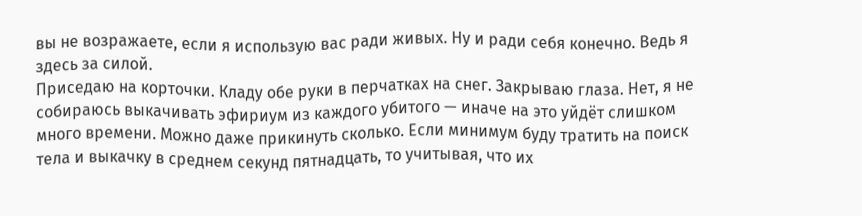вы не возражаете, если я использую вас ради живых. Ну и ради себя конечно. Ведь я здесь за силой.
Приседаю на корточки. Кладу обе руки в перчатках на снег. Закрываю глаза. Нет, я не собираюсь выкачивать эфириум из каждого убитого — иначе на это уйдёт слишком много времени. Можно даже прикинуть сколько. Если минимум буду тратить на поиск тела и выкачку в среднем секунд пятнадцать, то учитывая, что их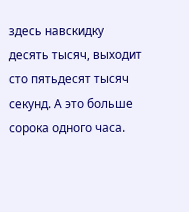здесь навскидку десять тысяч, выходит сто пятьдесят тысяч секунд. А это больше сорока одного часа.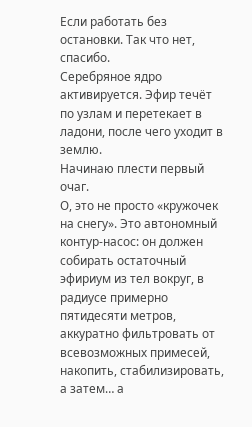Если работать без остановки. Так что нет, спасибо.
Серебряное ядро активируется. Эфир течёт по узлам и перетекает в ладони, после чего уходит в землю.
Начинаю плести первый очаг.
О, это не просто «кружочек на снегу». Это автономный контур-насос: он должен собирать остаточный эфириум из тел вокруг, в радиусе примерно пятидесяти метров, аккуратно фильтровать от всевозможных примесей, накопить, стабилизировать, а затем… а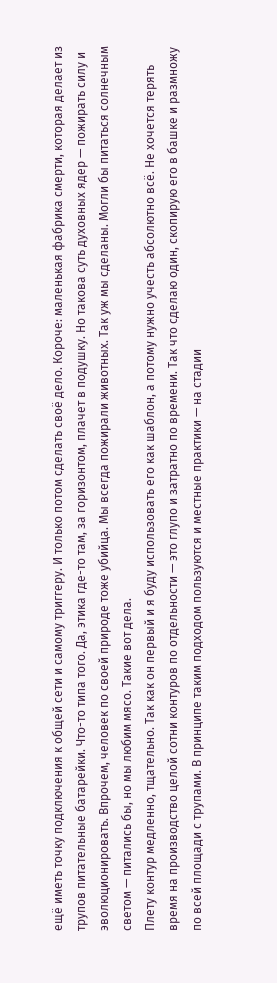ещё иметь точку подключения к общей сети и самому триггеру. И только потом сделать своё дело. Короче: маленькая фабрика смерти, которая делает из трупов питательные батарейки. Что-то типа того. Да, этика где-то там, за горизонтом, плачет в подушку. Но такова суть духовных ядер — пожирать силу и эволюционировать. Впрочем, человек по своей природе тоже убийца. Мы всегда пожирали животных. Так уж мы сделаны. Могли бы питаться солнечным светом — питались бы, но мы любим мясо. Такие вот дела.
Плету контур медленно, тщательно. Так как он первый и я буду использовать его как шаблон, а потому нужно учесть абсолютно всё. Не хочется терять время на производство целой сотни контуров по отдельности — это глупо и затратно по времени. Так что сделаю один, скопирую его в башке и размножу по всей площади с трупами. В принципе таким подходом пользуются и местные практики — на стадии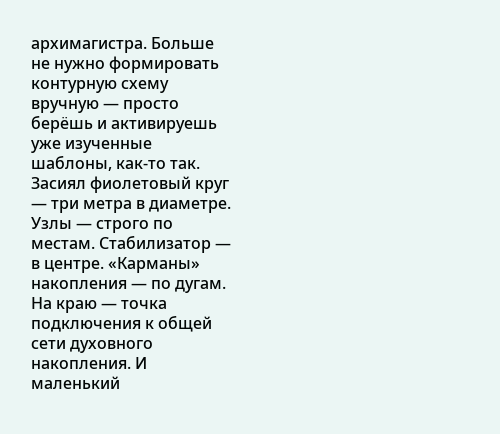архимагистра. Больше не нужно формировать контурную схему вручную — просто берёшь и активируешь уже изученные шаблоны, как-то так.
Засиял фиолетовый круг — три метра в диаметре. Узлы — строго по местам. Стабилизатор — в центре. «Карманы» накопления — по дугам. На краю — точка подключения к общей сети духовного накопления. И маленький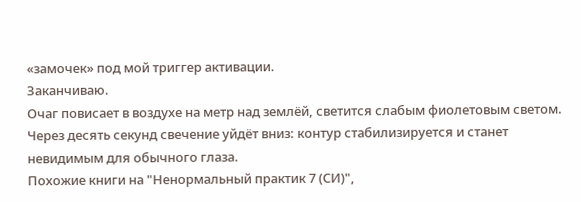«замочек» под мой триггер активации.
Заканчиваю.
Очаг повисает в воздухе на метр над землёй, светится слабым фиолетовым светом. Через десять секунд свечение уйдёт вниз: контур стабилизируется и станет невидимым для обычного глаза.
Похожие книги на "Ненормальный практик 7 (СИ)",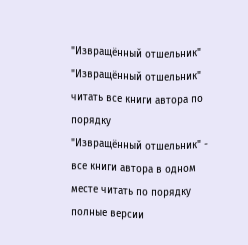"Извращённый отшельник"
"Извращённый отшельник" читать все книги автора по порядку
"Извращённый отшельник" - все книги автора в одном месте читать по порядку полные версии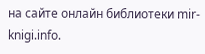на сайте онлайн библиотеки mir-knigi.info.